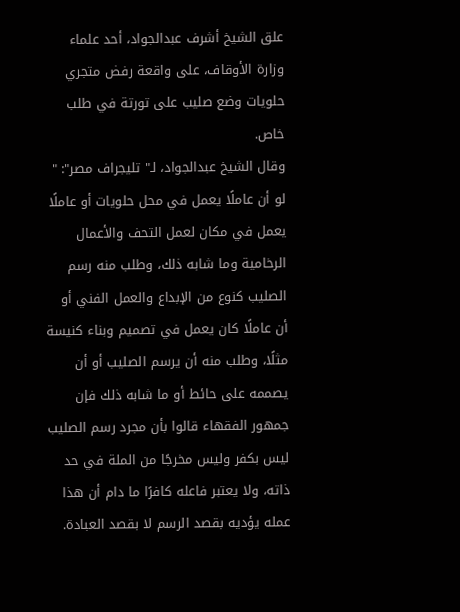علق الشيخ أشرف عبدالجواد، أحد علماء وزارة الأوقاف، على واقعة رفض متجري حلويات وضع صليب على تورتة في طلب خاص.
وقال الشيخ عبدالجواد، لـ" تليجراف مصر": " لو أن عاملًا يعمل في محل حلويات أو عاملًا يعمل في مكان لعمل التحف والأعمال الرخامية وما شابه ذلك، وطلب منه رسم الصليب كنوع من الإبداع والعمل الفني أو أن عاملًا كان يعمل في تصميم وبناء كنيسة مثلًا، وطلب منه أن يرسم الصليب أو أن يصممه على حائط أو ما شابه ذلك فإن جمهور الفقهاء قالوا بأن مجرد رسم الصليب ليس بكفر وليس مخرجًا من الملة في حد ذاته، ولا يعتبر فاعله كافرًا ما دام أن هذا عمله يؤديه بقصد الرسم لا بقصد العبادة.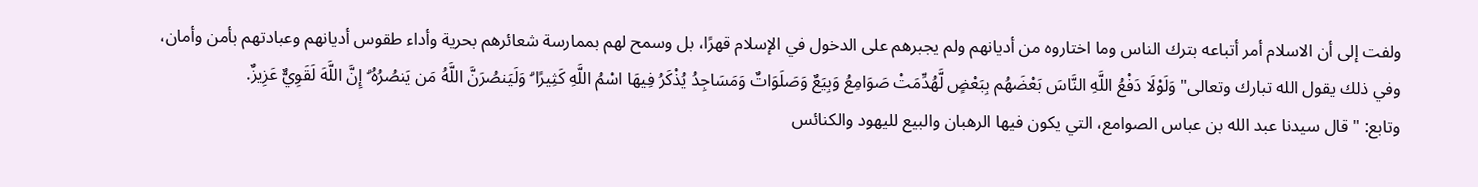ولفت إلى أن الاسلام أمر أتباعه بترك الناس وما اختاروه من أديانهم ولم يجبرهم على الدخول في الإسلام قهرًا، بل وسمح لهم بممارسة شعائرهم بحرية وأداء طقوس أديانهم وعبادتهم بأمن وأمان، وفي ذلك يقول الله تبارك وتعالى" وَلَوْلَا دَفْعُ اللَّهِ النَّاسَ بَعْضَهُم بِبَعْضٍ لَّهُدِّمَتْ صَوَامِعُ وَبِيَعٌ وَصَلَوَاتٌ وَمَسَاجِدُ يُذْكَرُ فِيهَا اسْمُ اللَّهِ كَثِيرًا ۗ وَلَيَنصُرَنَّ اللَّهُ مَن يَنصُرُهُ ۗ إِنَّ اللَّهَ لَقَوِيٌّ عَزِيزٌ.
وتابع: " قال سيدنا عبد الله بن عباس الصوامع، التي يكون فيها الرهبان والبيع لليهود والكنائس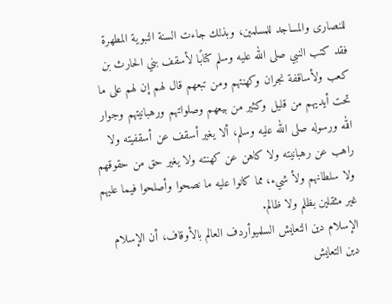للنصارى والمساجد للمسلمين، وبذلك جاءت السنة النبوية المطهرة فقد كتب النبي صلى الله عليه وسلم كتابًا لأسقف بني الحارث بن كعب ولأساقفة نجران وكهنتهم ومن تبعهم قال لهم إن لهم على ما تحت أيديهم من قليل وكثير من بيعهم وصلواتهم ورهبانيتهم وجوار الله ورسوله صلى الله عليه وسلم، ألا يغير أسقف عن أسقفيته ولا راهب عن رهبانيته ولا كاهن عن كهنته ولا يغير حق من حقوقهم ولا سلطانهم ولأ شيء، مما كانوا عليه ما نصحوا وأصلحوا فيما عليهم غير مثقلين بظلم ولا ظالم.
الإسلام دين التعايش السلميوأردف العالم بالأوقاف، أن الإسلام دين التعايش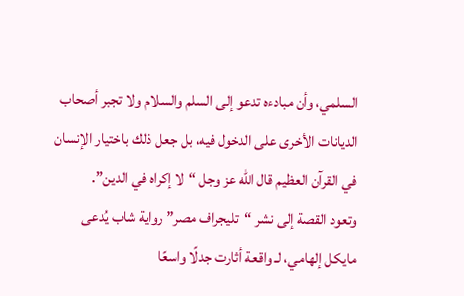السلمي، وأن مبادءه تدعو إلى السلم والسلام ولا تجبر أصحاب الديانات الأخرى على الدخول فيه، بل جعل ذلك باختيار الإنسان في القرآن العظيم قال الله عز وجل “لا إكراه في الدين”.
وتعود القصة إلى نشر “تليجراف مصر” رواية شاب يُدعى مايكل إلهامي، لـ واقعة أثارت جدلًا واسعًا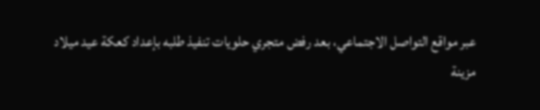عبر مواقع التواصل الاجتماعي، بعد رفض متجري حلويات تنفيذ طلبه بإعداد كعكة عيد ميلاد مزينة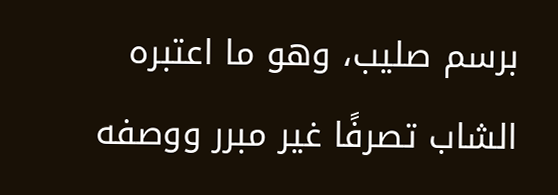برسم صليب، وهو ما اعتبره الشاب تصرفًا غير مبرر ووصفه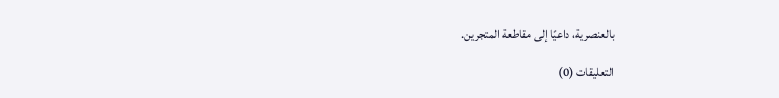بالعنصرية، داعيًا إلى مقاطعة المتجرين.

التعليقات (0)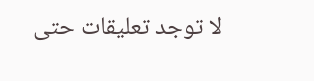لا توجد تعليقات حتى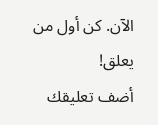الآن. كن أول من يعلق!
أضف تعليقك